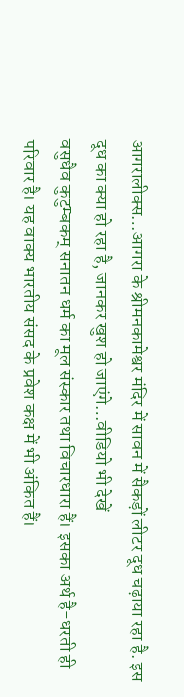आगरालीक्स…आगरा के श्रीमनकामेश्वर मंदिर में सावन में सैकड़ों लीटर दूध चढ़ाया रहा है. इस दूध का क्या हो रहा है, जानकर खुश हो जाएंगे…वीडियो भी देखें
वसुधैव कुटुम्बकम् सनातन धर्म का मूल संस्कार तथा विचारधारा हैं। इसका अर्थ है-धरती ही परिवार है। यह वाक्य भारतीय संसद के प्रवेश कक्ष में भी अंकित हैं।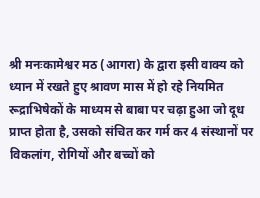श्री मनःकामेश्वर मठ (आगरा) के द्वारा इसी वाक्य को ध्यान में रखते हुए श्रावण मास में हो रहे नियमित रूद्राभिषेकों के माध्यम से बाबा पर चढ़ा हुआ जो दूध प्राप्त होता है, उसको संचित कर गर्म कर 4 संस्थानों पर विकलांग, रोगियों और बच्चों को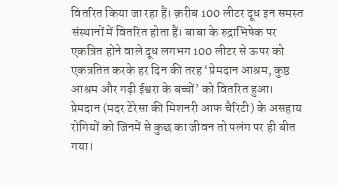वितरित किया जा रहा हैं। क़रीब 100 लीटर दूध इन समस्त संस्थानों में वितरित होता हैं। बाबा के रुद्राभिषेक पर एकत्रित होने वाले दूध लगभग 100 लीटर से ऊपर को एकत्रतित करके हर दिन की तरह ‘प्रेमदान आश्रम, कुष्ठ आश्रम और गढ़ी ईश्वरा के बच्चों’ को वितरित हुआ।
प्रेमदान (मदर टेरेसा की मिशनरी आफ चैरिटी) के असहाय रोगियों को जिनमें से कुछ का जीवन तो पलंग पर ही बीत गया।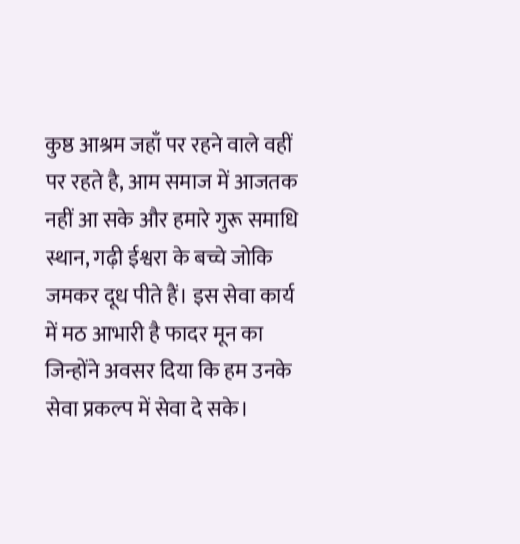कुष्ठ आश्रम जहाँ पर रहने वाले वहीं पर रहते है, आम समाज में आजतक नहीं आ सके और हमारे गुरू समाधि स्थान, गढ़ी ईश्वरा के बच्चे जोकि जमकर दूध पीते हैं। इस सेवा कार्य में मठ आभारी है फादर मून का जिन्होंने अवसर दिया कि हम उनके सेवा प्रकल्प में सेवा दे सके।